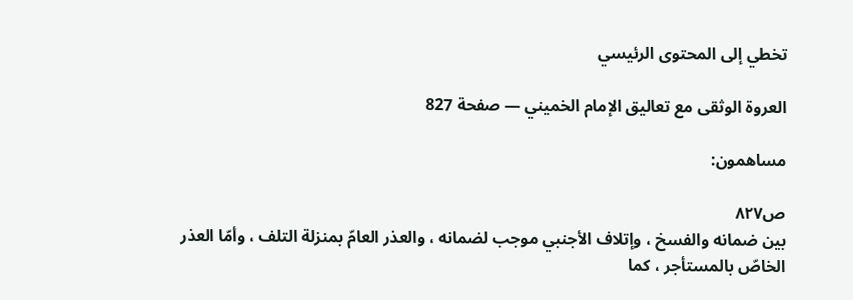تخطي إلى المحتوى الرئيسي

العروة الوثقى مع تعاليق الإمام الخميني — صفحة 827

مساهمون:

ص٨٢٧
بين ضمانه والفسخ ، وإتلاف الأجنبي موجب لضمانه ، والعذر العامّ بمنزلة التلف ، وأمّا العذر الخاصّ بالمستأجر ، كما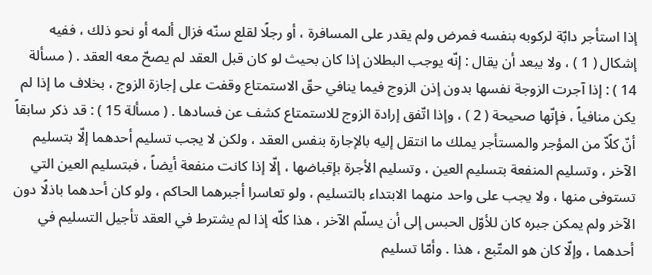إذا استأجر دابّة لركوبه بنفسه فمرض ولم يقدر على المسافرة ، أو رجلًا لقلع سنّه فزال ألمه أو نحو ذلك ، ففيه إشكال ( 1 ) ، ولا يبعد أن يقال : إنّه يوجب البطلان إذا كان بحيث لو كان قبل العقد لم يصحّ معه العقد . ( مسألة 14 ) : إذا آجرت الزوجة نفسها بدون إذن الزوج فيما ينافي حقّ الاستمتاع وقفت على إجازة الزوج ، بخلاف ما إذا لم يكن منافياً ، فإنّها صحيحة ( 2 ) ، وإذا اتّفق إرادة الزوج للاستمتاع كشف عن فسادها . ( مسألة 15 ) : قد ذكر سابقاً أنّ كلًاّ من المؤجر والمستأجر يملك ما انتقل إليه بالإجارة بنفس العقد ، ولكن لا يجب تسليم أحدهما إلّا بتسليم الآخر ، وتسليم المنفعة بتسليم العين ، وتسليم الأجرة بإقباضها ، إلّا إذا كانت منفعة أيضاً ، فبتسليم العين التي تستوفى منها ، ولا يجب على واحد منهما الابتداء بالتسليم ، ولو تعاسرا أجبرهما الحاكم ، ولو كان أحدهما باذلًا دون الآخر ولم يمكن جبره كان للأوّل الحبس إلى أن يسلّم الآخر ، هذا كلّه إذا لم يشترط في العقد تأجيل التسليم في أحدهما ، وإلّا كان هو المتّبع ، هذا . وأمّا تسليم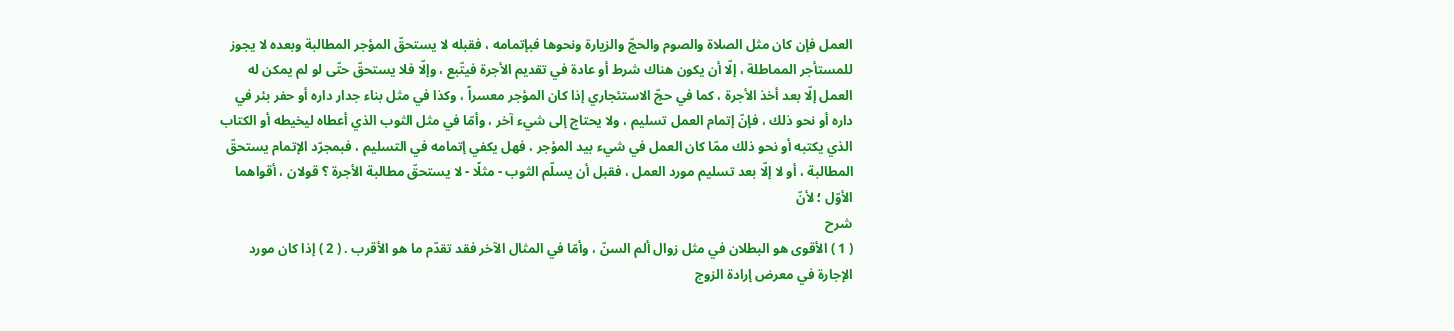العمل فإن كان مثل الصلاة والصوم والحجّ والزيارة ونحوها فبإتمامه ، فقبله لا يستحقّ المؤجر المطالبة وبعده لا يجوز للمستأجر المماطلة ، إلّا أن يكون هناك شرط أو عادة في تقديم الأجرة فيتّبع ، وإلّا فلا يستحقّ حتّى لو لم يمكن له العمل إلّا بعد أخذ الأجرة ، كما في حجّ الاستئجاري إذا كان المؤجر معسراً ، وكذا في مثل بناء جدار داره أو حفر بئر في داره أو نحو ذلك ، فإنّ إتمام العمل تسليم ، ولا يحتاج إلى شيء آخر ، وأمّا في مثل الثوب الذي أعطاه ليخيطه أو الكتاب الذي يكتبه أو نحو ذلك ممّا كان العمل في شيء بيد المؤجر ، فهل يكفي إتمامه في التسليم ، فبمجرّد الإتمام يستحقّ المطالبة ، أو لا إلّا بعد تسليم مورد العمل ، فقبل أن يسلّم الثوب - مثلًا - لا يستحقّ مطالبة الأجرة ؟ قولان ، أقواهما الأوّل ؛ لأنّ
شرح
( 1 ) الأقوى هو البطلان في مثل زوال ألم السنّ ، وأمّا في المثال الآخر فقد تقدّم ما هو الأقرب . ( 2 ) إذا كان مورد الإجارة في معرض إرادة الزوج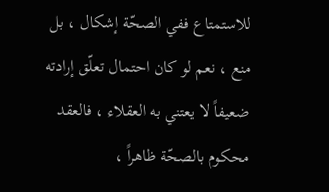للاستمتاع ففي الصحّة إشكال ، بل منع ، نعم لو كان احتمال تعلّق إرادته ضعيفاً لا يعتني به العقلاء ، فالعقد محكوم بالصحّة ظاهراً ،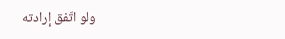ولو اتّفق إرادته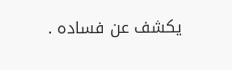يكشف عن فساده .